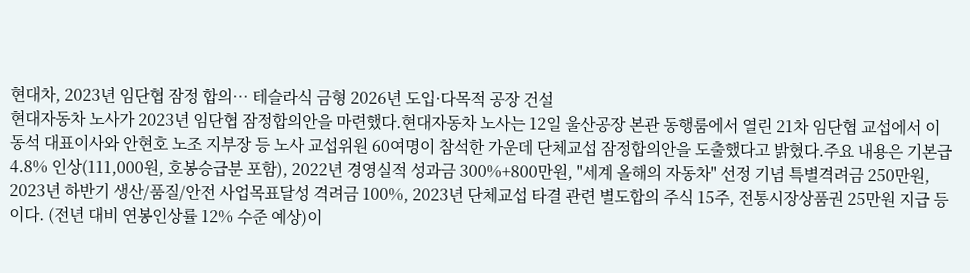현대차, 2023년 임단협 잠정 합의… 테슬라식 금형 2026년 도입·다목적 공장 건설
현대자동차 노사가 2023년 임단협 잠정합의안을 마련했다.현대자동차 노사는 12일 울산공장 본관 동행룸에서 열린 21차 임단협 교섭에서 이동석 대표이사와 안현호 노조 지부장 등 노사 교섭위원 60여명이 참석한 가운데 단체교섭 잠정합의안을 도출했다고 밝혔다.주요 내용은 기본급 4.8% 인상(111,000원, 호봉승급분 포함), 2022년 경영실적 성과금 300%+800만원, "세계 올해의 자동차" 선정 기념 특별격려금 250만원, 2023년 하반기 생산/품질/안전 사업목표달성 격려금 100%, 2023년 단체교섭 타결 관련 별도합의 주식 15주, 전통시장상품권 25만원 지급 등이다. (전년 대비 연봉인상률 12% 수준 예상)이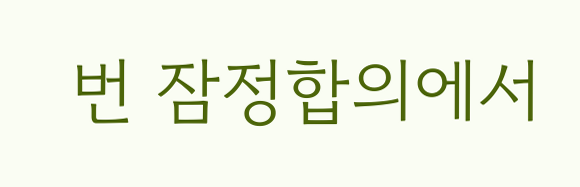번 잠정합의에서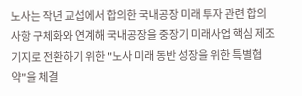노사는 작년 교섭에서 합의한 국내공장 미래 투자 관련 합의 사항 구체화와 연계해 국내공장을 중장기 미래사업 핵심 제조기지로 전환하기 위한 "노사 미래 동반 성장을 위한 특별협약"을 체결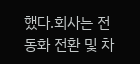했다.회사는 전동화 전환 및 차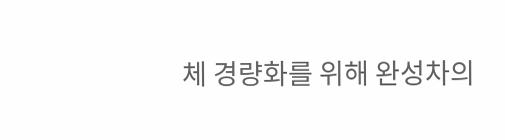체 경량화를 위해 완성차의